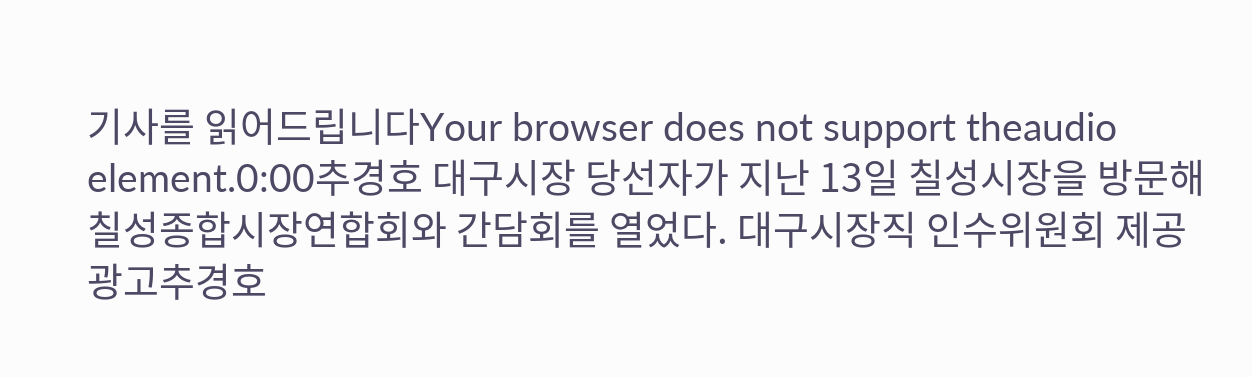기사를 읽어드립니다Your browser does not support theaudio element.0:00추경호 대구시장 당선자가 지난 13일 칠성시장을 방문해 칠성종합시장연합회와 간담회를 열었다. 대구시장직 인수위원회 제공광고추경호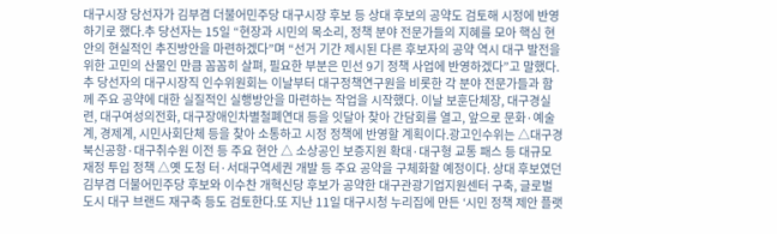대구시장 당선자가 김부겸 더불어민주당 대구시장 후보 등 상대 후보의 공약도 검토해 시정에 반영하기로 했다.추 당선자는 15일 “현장과 시민의 목소리, 정책 분야 전문가들의 지혜를 모아 핵심 현안의 현실적인 추진방안을 마련하겠다”며 “선거 기간 제시된 다른 후보자의 공약 역시 대구 발전을 위한 고민의 산물인 만큼 꼼꼼히 살펴, 필요한 부분은 민선 9기 정책 사업에 반영하겠다”고 말했다.추 당선자의 대구시장직 인수위원회는 이날부터 대구정책연구원을 비롯한 각 분야 전문가들과 함께 주요 공약에 대한 실질적인 실행방안을 마련하는 작업을 시작했다. 이날 보훈단체장, 대구경실련, 대구여성의전화, 대구장애인차별철폐연대 등을 잇달아 찾아 간담회를 열고, 앞으로 문화·예술계, 경제계, 시민사회단체 등을 찾아 소통하고 시정 정책에 반영할 계획이다.광고인수위는 △대구경북신공항·대구취수원 이전 등 주요 현안 △ 소상공인 보증지원 확대·대구형 교통 패스 등 대규모 재정 투입 정책 △옛 도청 터·서대구역세권 개발 등 주요 공약을 구체화할 예정이다. 상대 후보였던 김부겸 더불어민주당 후보와 이수찬 개혁신당 후보가 공약한 대구관광기업지원센터 구축, 글로벌 도시 대구 브랜드 재구축 등도 검토한다.또 지난 11일 대구시청 누리집에 만든 ‘시민 정책 제안 플랫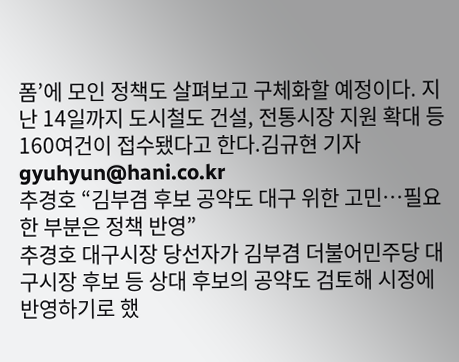폼’에 모인 정책도 살펴보고 구체화할 예정이다. 지난 14일까지 도시철도 건설, 전통시장 지원 확대 등 160여건이 접수됐다고 한다.김규현 기자 gyuhyun@hani.co.kr
추경호 “김부겸 후보 공약도 대구 위한 고민…필요한 부분은 정책 반영”
추경호 대구시장 당선자가 김부겸 더불어민주당 대구시장 후보 등 상대 후보의 공약도 검토해 시정에 반영하기로 했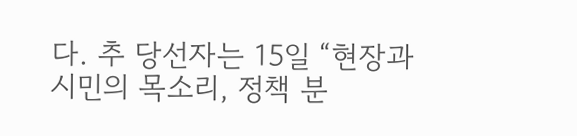다. 추 당선자는 15일 “현장과 시민의 목소리, 정책 분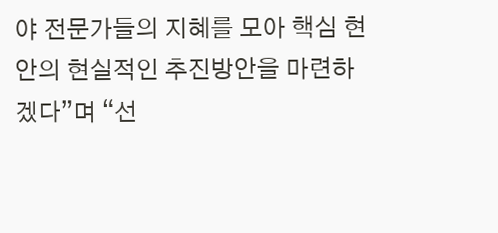야 전문가들의 지혜를 모아 핵심 현안의 현실적인 추진방안을 마련하겠다”며 “선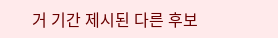거 기간 제시된 다른 후보